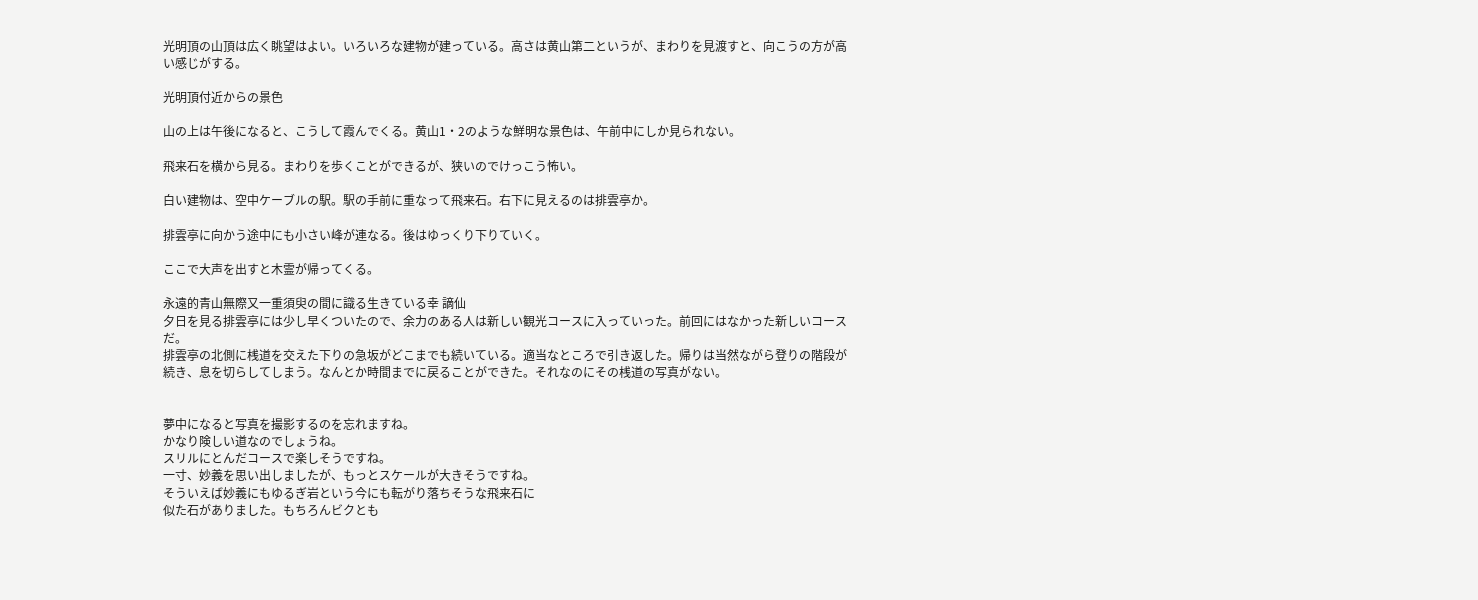光明頂の山頂は広く眺望はよい。いろいろな建物が建っている。高さは黄山第二というが、まわりを見渡すと、向こうの方が高い感じがする。

光明頂付近からの景色

山の上は午後になると、こうして霞んでくる。黄山1・2のような鮮明な景色は、午前中にしか見られない。

飛来石を横から見る。まわりを歩くことができるが、狭いのでけっこう怖い。

白い建物は、空中ケーブルの駅。駅の手前に重なって飛来石。右下に見えるのは排雲亭か。

排雲亭に向かう途中にも小さい峰が連なる。後はゆっくり下りていく。

ここで大声を出すと木霊が帰ってくる。

永遠的青山無際又一重須臾の間に識る生きている幸 謫仙
夕日を見る排雲亭には少し早くついたので、余力のある人は新しい観光コースに入っていった。前回にはなかった新しいコースだ。
排雲亭の北側に桟道を交えた下りの急坂がどこまでも続いている。適当なところで引き返した。帰りは当然ながら登りの階段が続き、息を切らしてしまう。なんとか時間までに戻ることができた。それなのにその桟道の写真がない。


夢中になると写真を撮影するのを忘れますね。
かなり険しい道なのでしょうね。
スリルにとんだコースで楽しそうですね。
一寸、妙義を思い出しましたが、もっとスケールが大きそうですね。
そういえば妙義にもゆるぎ岩という今にも転がり落ちそうな飛来石に
似た石がありました。もちろんビクとも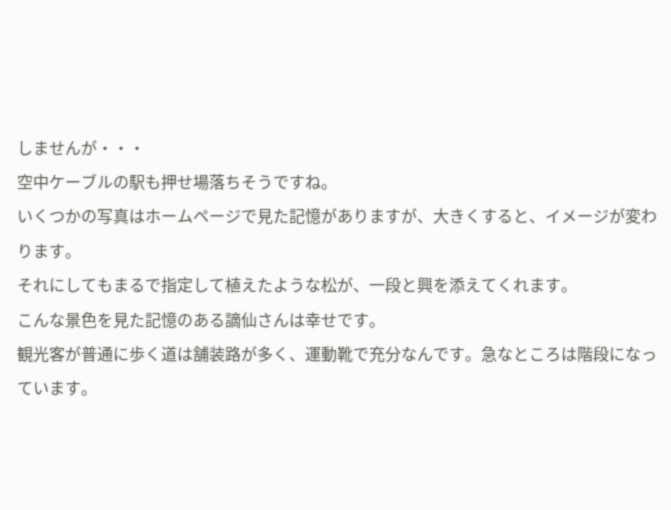しませんが・・・
空中ケーブルの駅も押せ場落ちそうですね。
いくつかの写真はホームページで見た記憶がありますが、大きくすると、イメージが変わります。
それにしてもまるで指定して植えたような松が、一段と興を添えてくれます。
こんな景色を見た記憶のある謫仙さんは幸せです。
観光客が普通に歩く道は舗装路が多く、運動靴で充分なんです。急なところは階段になっています。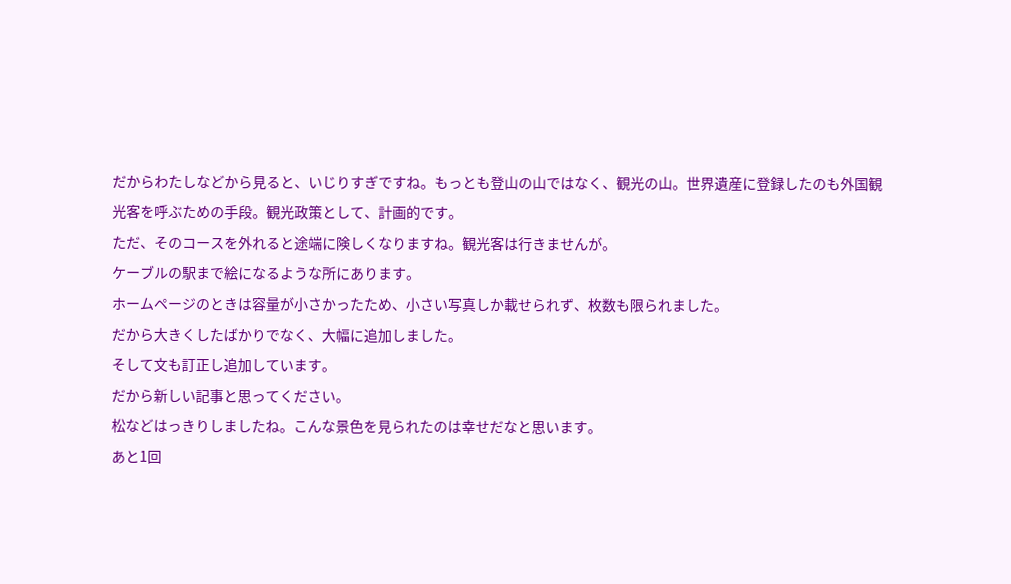だからわたしなどから見ると、いじりすぎですね。もっとも登山の山ではなく、観光の山。世界遺産に登録したのも外国観光客を呼ぶための手段。観光政策として、計画的です。
ただ、そのコースを外れると途端に険しくなりますね。観光客は行きませんが。
ケーブルの駅まで絵になるような所にあります。
ホームページのときは容量が小さかったため、小さい写真しか載せられず、枚数も限られました。
だから大きくしたばかりでなく、大幅に追加しました。
そして文も訂正し追加しています。
だから新しい記事と思ってください。
松などはっきりしましたね。こんな景色を見られたのは幸せだなと思います。
あと1回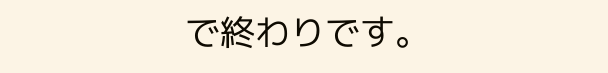で終わりです。